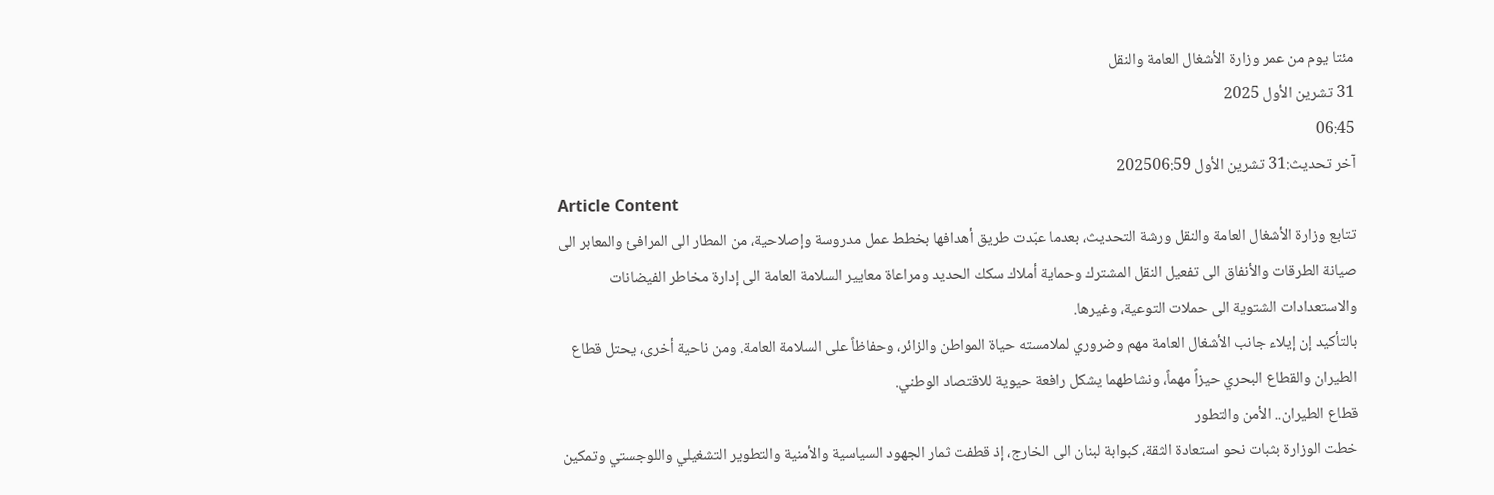مئتا يوم من عمر وزارة الأشغال العامة والنقل
31 تشرين الأول 2025
06:45
آخر تحديث:31 تشرين الأول 202506:59
Article Content
تتابع وزارة الأشغال العامة والنقل ورشة التحديث، بعدما عبّدت طريق أهدافها بخطط عمل مدروسة وإصلاحية، من المطار الى المرافئ والمعابر الى صيانة الطرقات والأنفاق الى تفعيل النقل المشترك وحماية أملاك سكك الحديد ومراعاة معايير السلامة العامة الى إدارة مخاطر الفيضانات والاستعدادات الشتوية الى حملات التوعية، وغيرها.
بالتأكيد إن إيلاء جانب الأشغال العامة مهم وضروري لملامسته حياة المواطن والزائر، وحفاظاً على السلامة العامة. ومن ناحية أخرى، يحتل قطاع الطيران والقطاع البحري حيزاً مهماً، ونشاطهما يشكل رافعة حيوية للاقتصاد الوطني.
قطاع الطيران.. الأمن والتطور
خطت الوزارة بثبات نحو استعادة الثقة، كبوابة لبنان الى الخارج، إذ قطفت ثمار الجهود السياسية والأمنية والتطوير التشغيلي واللوجستي وتمكين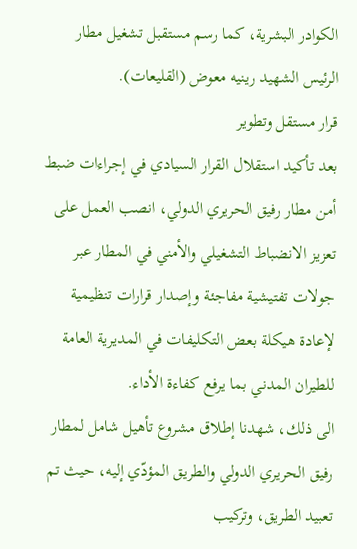الكوادر البشرية، كما رسم مستقبل تشغيل مطار الرئيس الشهيد رينيه معوض (القليعات).
قرار مستقل وتطوير
بعد تأكيد استقلال القرار السيادي في إجراءات ضبط أمن مطار رفيق الحريري الدولي، انصب العمل على تعزيز الانضباط التشغيلي والأمني في المطار عبر جولات تفتيشية مفاجئة وإصدار قرارات تنظيمية لإعادة هيكلة بعض التكليفات في المديرية العامة للطيران المدني بما يرفع كفاءة الأداء.
الى ذلك، شهدنا إطلاق مشروع تأهيل شامل لمطار رفيق الحريري الدولي والطريق المؤدّي إليه، حيث تم تعبيد الطريق، وتركيب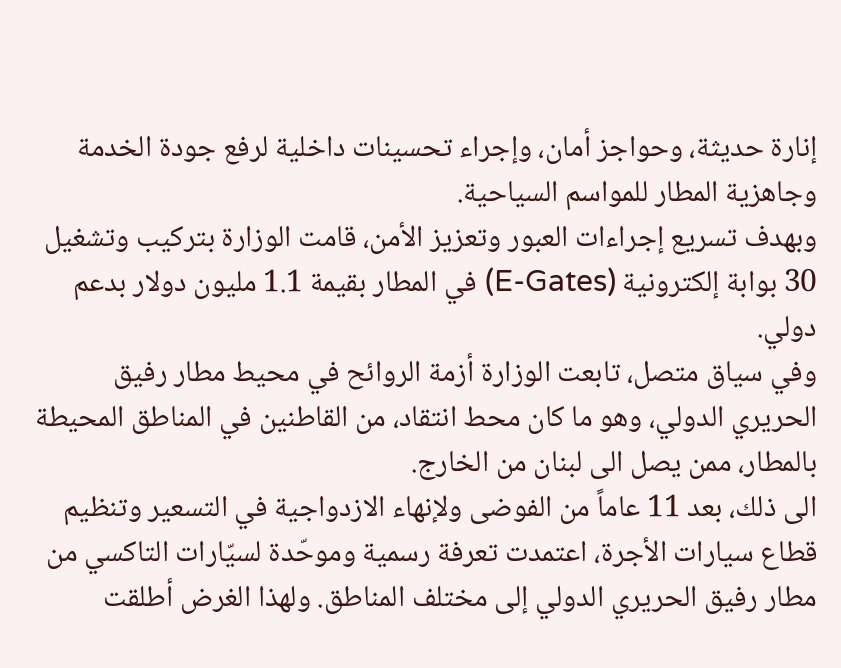إنارة حديثة، وحواجز أمان، وإجراء تحسينات داخلية لرفع جودة الخدمة وجاهزية المطار للمواسم السياحية.
وبهدف تسريع إجراءات العبور وتعزيز الأمن، قامت الوزارة بتركيب وتشغيل 30 بوابة إلكترونية (E-Gates) في المطار بقيمة 1.1 مليون دولار بدعم دولي.
وفي سياق متصل، تابعت الوزارة أزمة الروائح في محيط مطار رفيق الحريري الدولي، وهو ما كان محط انتقاد، من القاطنين في المناطق المحيطة بالمطار، ممن يصل الى لبنان من الخارج.
الى ذلك، بعد 11 عاماً من الفوضى ولإنهاء الازدواجية في التسعير وتنظيم قطاع سيارات الأجرة، اعتمدت تعرفة رسمية وموحّدة لسيّارات التاكسي من مطار رفيق الحريري الدولي إلى مختلف المناطق. ولهذا الغرض أطلقت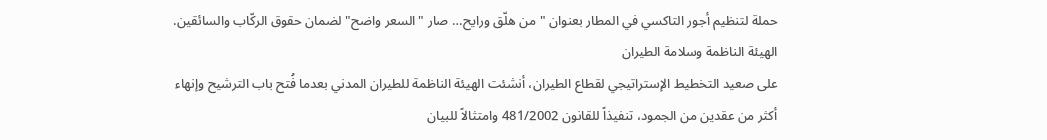حملة لتنظيم أجور التاكسي في المطار بعنوان "من هلّق ورايح… صار "السعر واضح" لضمان حقوق الركّاب والسائقين.
الهيئة الناظمة وسلامة الطيران
على صعيد التخطيط الإستراتيجي لقطاع الطيران، أنشئت الهيئة الناظمة للطيران المدني بعدما فُتح باب الترشيح وإنهاء أكثر من عقدين من الجمود، تنفيذاً للقانون 481/2002 وامتثالاً للبيان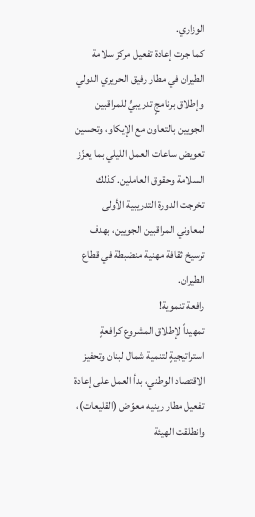الوزاري.
كما جرت إعادة تفعيل مركز سلامة الطيران في مطار رفيق الحريري الدولي وإطلاق برنامجٍ تدريبيٍّ للمراقبين الجويين بالتعاون مع الإيكاو، وتحسين تعويض ساعات العمل الليلي بما يعزّز السلامة وحقوق العاملين. كذلك تخرجت الدورة التدريبية الأولى لمعاوني المراقبين الجويين، بهدف ترسيخ ثقافة مهنية منضبطة في قطاع الطيران.
رافعة تنموية!
تمهيداً لإطلاق المشروع كرافعةٍ استراتيجيةٍ لتنمية شمال لبنان وتحفيز الاقتصاد الوطني، بدأ العمل على إعادة تفعيل مطار رينيه معوّض (القليعات)، وانطلقت الهيئة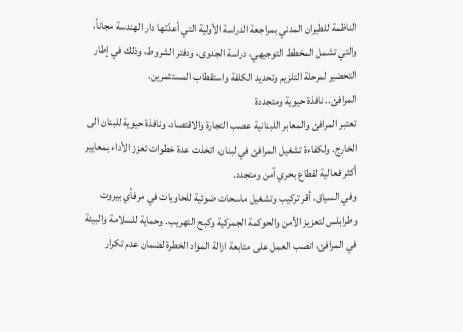الناظمة للطيران المدني بمراجعة الدراسة الأولية التي أعدّتها دار الهندسة مجاناً، والتي تشمل المخطط التوجيهي، دراسة الجدوى، ودفتر الشروط، وذلك في إطار التحضير لمرحلة التلزيم وتحديد الكلفة واستقطاب المستثمرين.
المرافئ.. نافذة حيوية ومتجددة
تعتبر المرافئ والمعابر اللبنانية عصب التجارة والاقتصاد، ونافذة حيوية للبنان الى الخارج. ولكفاءة تشغيل المرافئ في لبنان، اتخذت عدة خطوات تعزز الأداء بمعايير أكثر فعالية لقطاع بحري آمن ومتجدد.
وفي السياق، أقر تركيب وتشغيل ماسحات ضوئية للحاويات في مرفأي بيروت وطرابلس لتعزيز الأمن والحوكمة الجمركية وكبح التهريب. وحماية للسلامة والبيئة في المرافئ، انصب العمل على متابعة ازالة المواد الخطرة لضمان عدم تكرار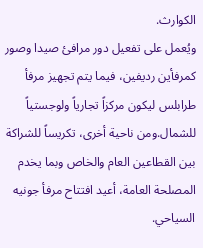الكوارث.
ويُعمل على تفعيل دور مرافئ صيدا وصور كمرفأين رديفين، فيما يتم تجهيز مرفأ طرابلس ليكون مركزاً تجارياً ولوجستياً للشمال.ومن ناحية أخرى، تكريساً للشراكة بين القطاعين العام والخاص وبما يخدم المصلحة العامة، أعيد افتتاح مرفأ جونيه السياحي.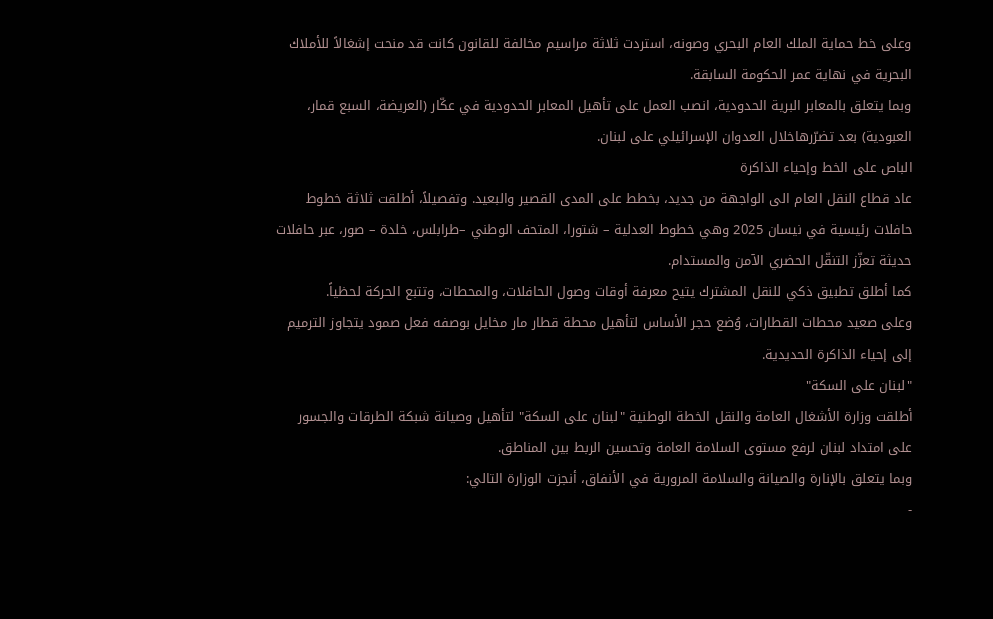وعلى خط حماية الملك العام البحري وصونه، استردت ثلاثة مراسيم مخالفة للقانون كانت قد منحت إشغالاً للأملاك البحرية في نهاية عمر الحكومة السابقة.
وبما يتعلق بالمعابر البرية الحدودية، انصب العمل على تأهيل المعابر الحدودية في عكّار (العريضة، السبع قمار، العبودية) بعد تضرّرهاخلال العدوان الإسرائيلي على لبنان.
الباص على الخط وإحياء الذاكرة
عاد قطاع النقل العام الى الواجهة من جديد، بخطط على المدى القصير والبعيد. وتفصيلاً، أطلقت ثلاثة خطوط حافلات رئيسية في نيسان 2025 وهي خطوط العدلية – شتورا، المتحف الوطني –طرابلس، خلدة – صور، عبر حافلات حديثة تعزّز التنقّل الحضري الآمن والمستدام.
كما أطلق تطبيق ذكي للنقل المشترك يتيح معرفة أوقات وصول الحافلات، والمحطات، وتتبع الحركة لحظياً.
وعلى صعيد محطات القطارات، وُضع حجر الأساس لتأهيل محطة قطار مار مخايل بوصفه فعل صمود يتجاوز الترميم إلى إحياء الذاكرة الحديدية.
"لبنان على السكة"
أطلقت وزارة الأشغال العامة والنقل الخطة الوطنية "لبنان على السكة" لتأهيل وصيانة شبكة الطرقات والجسور على امتداد لبنان لرفع مستوى السلامة العامة وتحسين الربط بين المناطق.
وبما يتعلق بالإنارة والصيانة والسلامة المرورية في الأنفاق، أنجزت الوزارة التالي:
-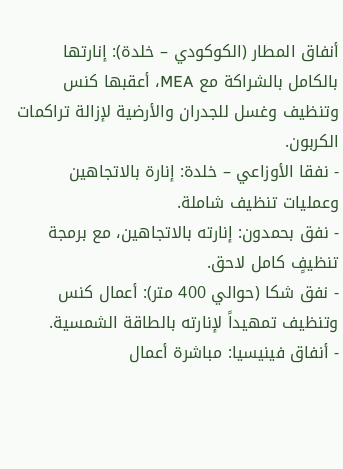أنفاق المطار (الكوكودي – خلدة): إنارتها بالكامل بالشراكة مع MEA، أعقبها كنس وتنظيف وغسل للجدران والأرضية لإزالة تراكمات الكربون.
- نفقا الأوزاعي – خلدة: إنارة بالاتجاهين وعمليات تنظيف شاملة.
- نفق بحمدون: إنارته بالاتجاهين، مع برمجة تنظيفٍ كامل لاحق.
- نفق شكا (حوالي 400 متر): أعمال كنس وتنظيف تمهيداً لإنارته بالطاقة الشمسية.
- أنفاق فينيسيا: مباشرة أعمال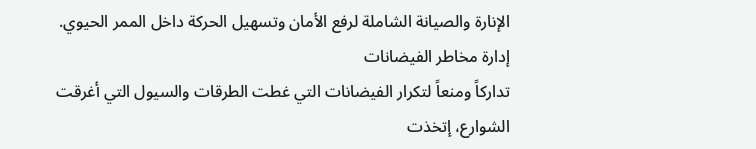الإنارة والصيانة الشاملة لرفع الأمان وتسهيل الحركة داخل الممر الحيوي.
إدارة مخاطر الفيضانات
تداركاً ومنعاً لتكرار الفيضانات التي غطت الطرقات والسيول التي أغرقت الشوارع، إتخذت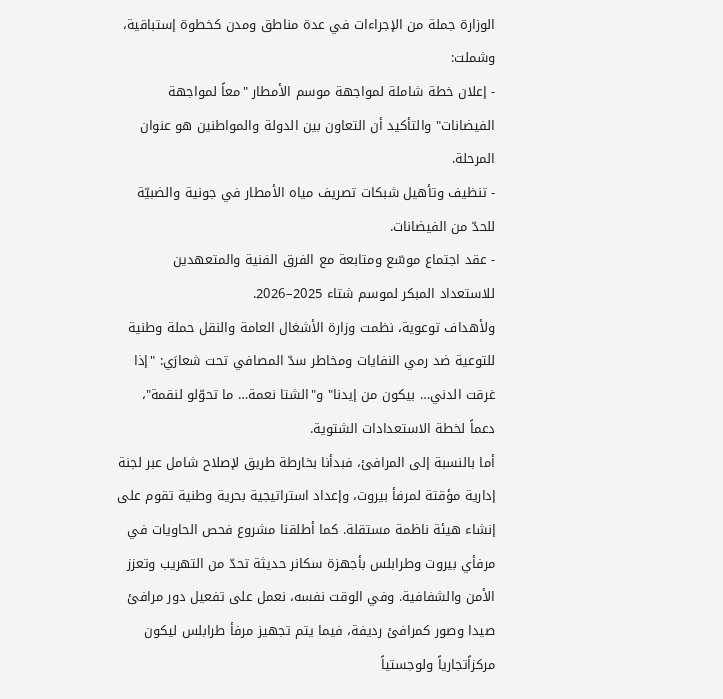الوزارة جملة من الإجراءات في عدة مناطق ومدن كخطوة إستباقية، وشملت:
- إعلان خطة شاملة لمواجهة موسم الأمطار "معاً لمواجهة الفيضانات" والتأكيد أن التعاون بين الدولة والمواطنين هو عنوان المرحلة.
- تنظيف وتأهيل شبكات تصريف مياه الأمطار في جونية والضبيّة للحدّ من الفيضانات.
- عقد اجتماع موسّع ومتابعة مع الفرق الفنية والمتعهدين للاستعداد المبكر لموسم شتاء 2025–2026.
ولأهداف توعوية، نظمت وزارة الأشغال العامة والنقل حملة وطنية للتوعية ضد رمي النفايات ومخاطر سدّ المصافي تحت شعارَي: "إذا غرقت الدني… بيكون من إيدنا" و"الشتا نعمة… ما تحوّلو لنقمة"، دعماً لخطة الاستعدادات الشتوية.
أما بالنسبة إلى المرافئ، فبدأنا بخارطة طريق لإصلاح شامل عبر لجنة إدارية مؤقتة لمرفأ بيروت، وإعداد استراتيجية بحرية وطنية تقوم على إنشاء هيئة ناظمة مستقلة. كما أطلقنا مشروع فحص الحاويات في مرفأي بيروت وطرابلس بأجهزة سكانر حديثة تحدّ من التهريب وتعزز الأمن والشفافية. وفي الوقت نفسه، نعمل على تفعيل دور مرافئ صيدا وصور كمرافئ رديفة، فيما يتم تجهيز مرفأ طرابلس ليكون مركزاًتجارياً ولوجستياً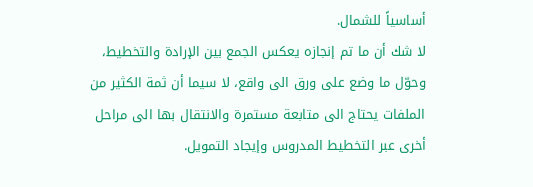أساسياً للشمال.
لا شك أن ما تم إنجازه يعكس الجمع بين الإرادة والتخطيط، وحوّل ما وضع على ورق الى واقع، لا سيما أن ثمة الكثير من الملفات يحتاج الى متابعة مستمرة والانتقال بها الى مراحل أخرى عبر التخطيط المدروس وإيجاد التمويل.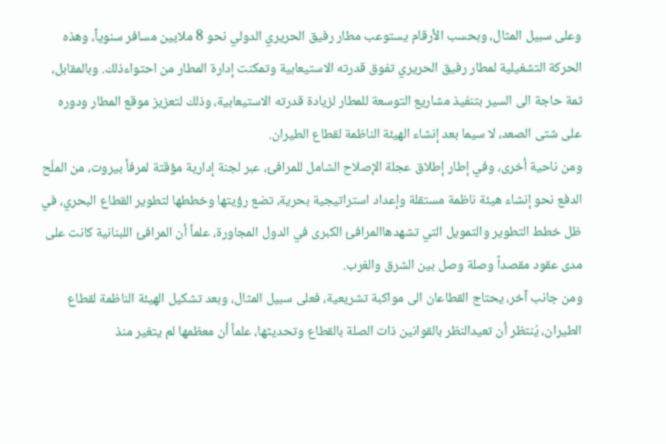وعلى سبيل المثال، وبحسب الأرقام يستوعب مطار رفيق الحريري الدولي نحو 8 ملايين مسافر سنوياً، وهذه الحركة التشغيلية لمطار رفيق الحريري تفوق قدرته الاستيعابية وتمكنت إدارة المطار من احتواءذلك. وبالمقابل، ثمة حاجة الى السير بتنفيذ مشاريع التوسعة للمطار لزيادة قدرته الاستيعابية، وذلك لتعزيز موقع المطار ودوره على شتى الصعد، لا سيما بعد إنشاء الهيئة الناظمة لقطاع الطيران.
ومن ناحية أخرى، وفي إطار إطلاق عجلة الإصلاح الشامل للمرافئ، عبر لجنة إدارية مؤقتة لمرفأ بيروت، من الملّح الدفع نحو إنشاء هيئة ناظمة مستقلة وإعداد استراتيجية بحرية، تضع رؤيتها وخططها لتطوير القطاع البحري، في ظل خطط التطوير والتمويل التي تشهدهاالمرافئ الكبرى في الدول المجاورة، علماً أن المرافئ اللبنانية كانت على مدى عقود مقصداً وصلة وصل بين الشرق والغرب.
ومن جانب آخر، يحتاج القطاعان الى مواكبة تشريعية، فعلى سبيل المثال، وبعد تشكيل الهيئة الناظمة لقطاع الطيران، يُنتظر أن تعيدالنظر بالقوانين ذات الصلة بالقطاع وتحديثها، علماً أن معظمها لم يتغير منذ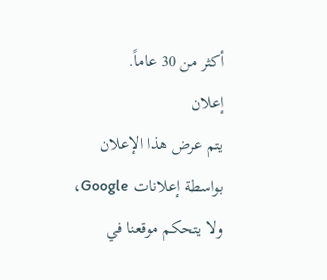أكثر من 30 عاماً.
إعلان
يتم عرض هذا الإعلان بواسطة إعلانات Google، ولا يتحكم موقعنا في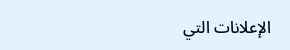الإعلانات التي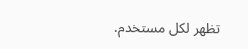تظهر لكل مستخدم.